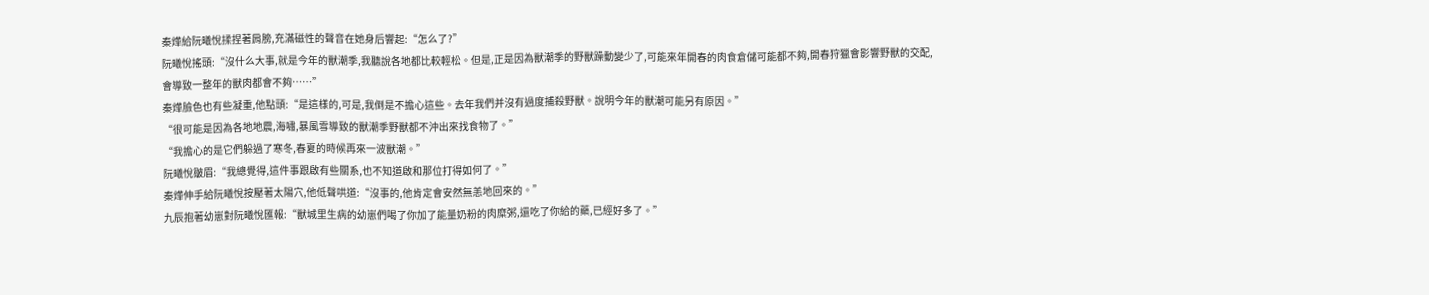秦燁給阮曦悅揉捏著肩膀,充滿磁性的聲音在她身后響起:“怎么了?”
阮曦悅搖頭:“沒什么大事,就是今年的獸潮季,我聽說各地都比較輕松。但是,正是因為獸潮季的野獸躁動變少了,可能來年開春的肉食倉儲可能都不夠,開春狩獵會影響野獸的交配,會導致一整年的獸肉都會不夠……”
秦燁臉色也有些凝重,他點頭:“是這樣的,可是,我倒是不擔心這些。去年我們并沒有過度捕殺野獸。說明今年的獸潮可能另有原因。”
“很可能是因為各地地震,海嘯,暴風雪導致的獸潮季野獸都不沖出來找食物了。”
“我擔心的是它們躲過了寒冬,春夏的時候再來一波獸潮。”
阮曦悅皺眉:“我總覺得,這件事跟啟有些關系,也不知道啟和那位打得如何了。”
秦燁伸手給阮曦悅按壓著太陽穴,他低聲哄道:“沒事的,他肯定會安然無恙地回來的。”
九辰抱著幼崽對阮曦悅匯報:“獸城里生病的幼崽們喝了你加了能量奶粉的肉糜粥,還吃了你給的藥,已經好多了。”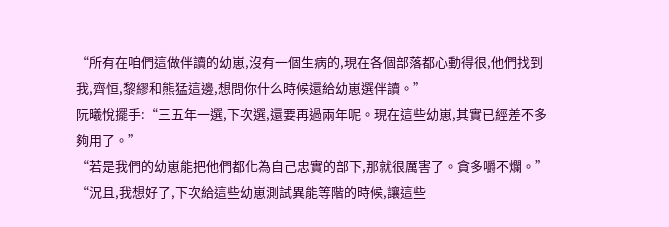“所有在咱們這做伴讀的幼崽,沒有一個生病的,現在各個部落都心動得很,他們找到我,齊恒,黎繆和熊猛這邊,想問你什么時候還給幼崽選伴讀。”
阮曦悅擺手:“三五年一選,下次選,還要再過兩年呢。現在這些幼崽,其實已經差不多夠用了。”
“若是我們的幼崽能把他們都化為自己忠實的部下,那就很厲害了。貪多嚼不爛。”
“況且,我想好了,下次給這些幼崽測試異能等階的時候,讓這些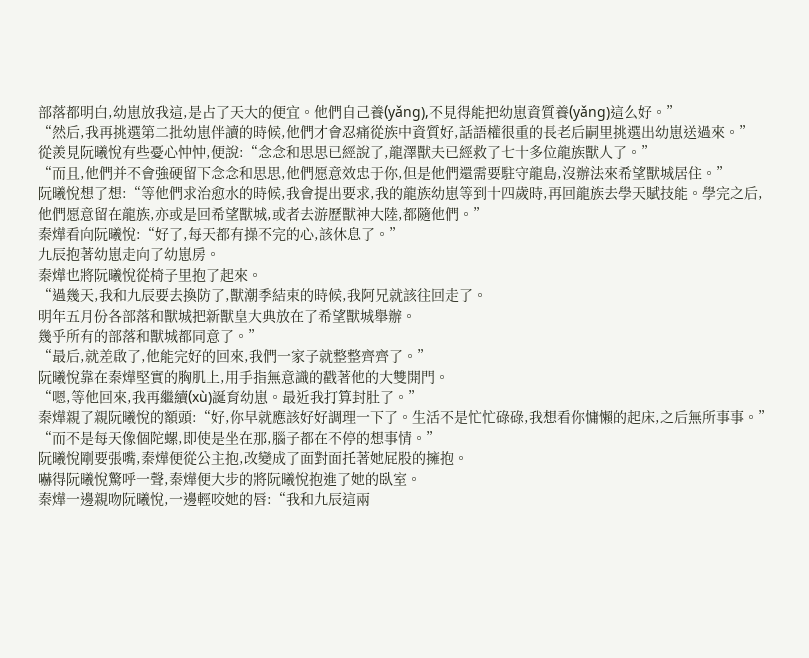部落都明白,幼崽放我這,是占了天大的便宜。他們自己養(yǎng),不見得能把幼崽資質養(yǎng)這么好。”
“然后,我再挑選第二批幼崽伴讀的時候,他們才會忍痛從族中資質好,話語權很重的長老后嗣里挑選出幼崽送過來。”
從羨見阮曦悅有些憂心忡忡,便說:“念念和思思已經說了,龍澤獸夫已經救了七十多位龍族獸人了。”
“而且,他們并不會強硬留下念念和思思,他們愿意效忠于你,但是他們還需要駐守龍島,沒辦法來希望獸城居住。”
阮曦悅想了想:“等他們求治愈水的時候,我會提出要求,我的龍族幼崽等到十四歲時,再回龍族去學天賦技能。學完之后,他們愿意留在龍族,亦或是回希望獸城,或者去游歷獸神大陸,都隨他們。”
秦燁看向阮曦悅:“好了,每天都有操不完的心,該休息了。”
九辰抱著幼崽走向了幼崽房。
秦燁也將阮曦悅從椅子里抱了起來。
“過幾天,我和九辰要去換防了,獸潮季結束的時候,我阿兄就該往回走了。
明年五月份各部落和獸城把新獸皇大典放在了希望獸城舉辦。
幾乎所有的部落和獸城都同意了。”
“最后,就差啟了,他能完好的回來,我們一家子就整整齊齊了。”
阮曦悅靠在秦燁堅實的胸肌上,用手指無意識的戳著他的大雙開門。
“嗯,等他回來,我再繼續(xù)誕育幼崽。最近我打算封肚了。”
秦燁親了親阮曦悅的額頭:“好,你早就應該好好調理一下了。生活不是忙忙碌碌,我想看你慵懶的起床,之后無所事事。”
“而不是每天像個陀螺,即使是坐在那,腦子都在不停的想事情。”
阮曦悅剛要張嘴,秦燁便從公主抱,改變成了面對面托著她屁股的擁抱。
嚇得阮曦悅驚呼一聲,秦燁便大步的將阮曦悅抱進了她的臥室。
秦燁一邊親吻阮曦悅,一邊輕咬她的唇:“我和九辰這兩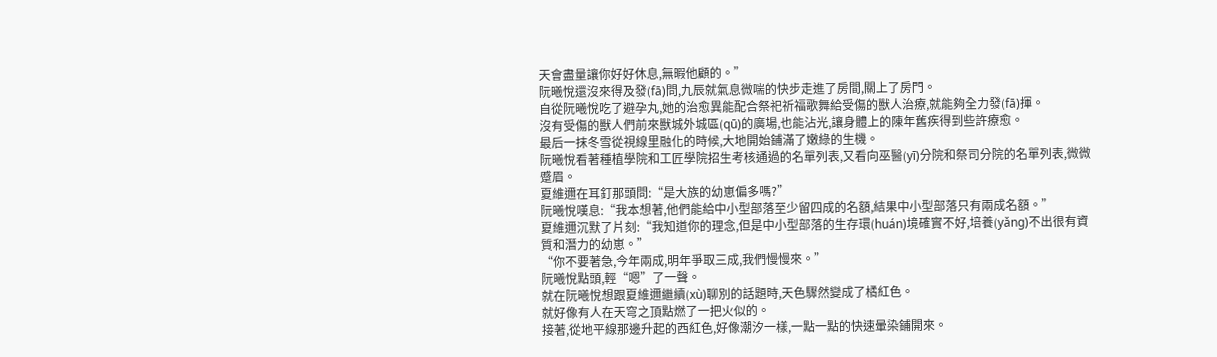天會盡量讓你好好休息,無暇他顧的。”
阮曦悅還沒來得及發(fā)問,九辰就氣息微喘的快步走進了房間,關上了房門。
自從阮曦悅吃了避孕丸,她的治愈異能配合祭祀祈福歌舞給受傷的獸人治療,就能夠全力發(fā)揮。
沒有受傷的獸人們前來獸城外城區(qū)的廣場,也能沾光,讓身體上的陳年舊疾得到些許療愈。
最后一抹冬雪從視線里融化的時候,大地開始鋪滿了嫩綠的生機。
阮曦悅看著種植學院和工匠學院招生考核通過的名單列表,又看向巫醫(yī)分院和祭司分院的名單列表,微微蹙眉。
夏維邇在耳釘那頭問:“是大族的幼崽偏多嗎?”
阮曦悅嘆息:“我本想著,他們能給中小型部落至少留四成的名額,結果中小型部落只有兩成名額。”
夏維邇沉默了片刻:“我知道你的理念,但是中小型部落的生存環(huán)境確實不好,培養(yǎng)不出很有資質和潛力的幼崽。”
“你不要著急,今年兩成,明年爭取三成,我們慢慢來。”
阮曦悅點頭,輕“嗯”了一聲。
就在阮曦悅想跟夏維邇繼續(xù)聊別的話題時,天色驟然變成了橘紅色。
就好像有人在天穹之頂點燃了一把火似的。
接著,從地平線那邊升起的西紅色,好像潮汐一樣,一點一點的快速暈染鋪開來。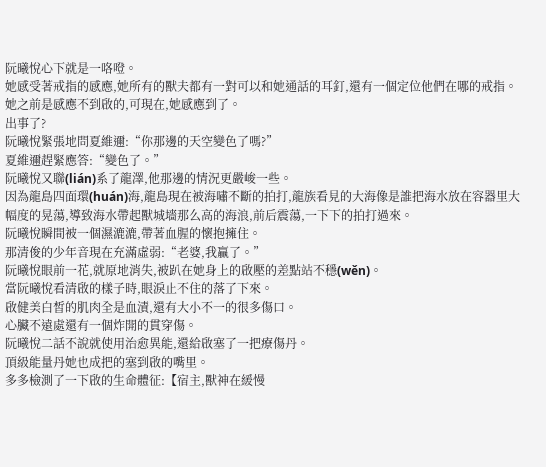阮曦悅心下就是一咯噔。
她感受著戒指的感應,她所有的獸夫都有一對可以和她通話的耳釘,還有一個定位他們在哪的戒指。
她之前是感應不到啟的,可現在,她感應到了。
出事了?
阮曦悅緊張地問夏維邇:“你那邊的天空變色了嗎?”
夏維邇趕緊應答:“變色了。”
阮曦悅又聯(lián)系了龍澤,他那邊的情況更嚴峻一些。
因為龍島四面環(huán)海,龍島現在被海嘯不斷的拍打,龍族看見的大海像是誰把海水放在容器里大幅度的晃蕩,導致海水帶起獸城墻那么高的海浪,前后震蕩,一下下的拍打過來。
阮曦悅瞬間被一個濕漉漉,帶著血腥的懷抱擁住。
那清俊的少年音現在充滿虛弱:“老婆,我贏了。”
阮曦悅眼前一花,就原地消失,被趴在她身上的啟壓的差點站不穩(wěn)。
當阮曦悅看清啟的樣子時,眼淚止不住的落了下來。
啟健美白皙的肌肉全是血漬,還有大小不一的很多傷口。
心臟不遠處還有一個炸開的貫穿傷。
阮曦悅二話不說就使用治愈異能,還給啟塞了一把療傷丹。
頂級能量丹她也成把的塞到啟的嘴里。
多多檢測了一下啟的生命體征:【宿主,獸神在緩慢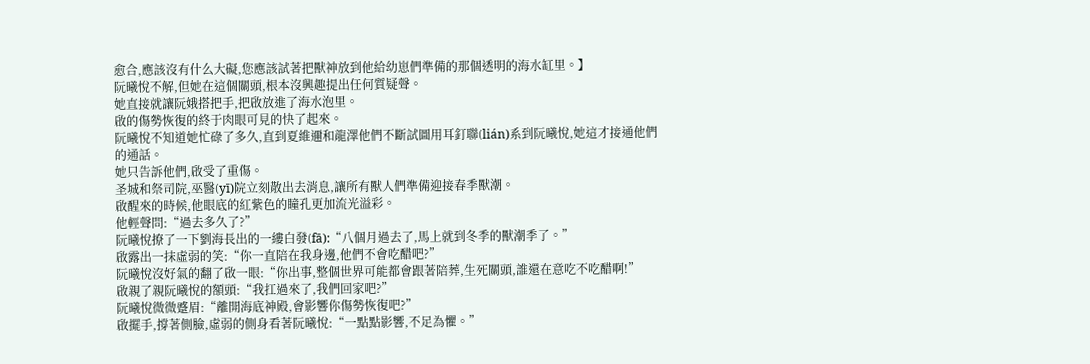愈合,應該沒有什么大礙,您應該試著把獸神放到他給幼崽們準備的那個透明的海水缸里。】
阮曦悅不解,但她在這個關頭,根本沒興趣提出任何質疑聲。
她直接就讓阮娥搭把手,把啟放進了海水泡里。
啟的傷勢恢復的終于肉眼可見的快了起來。
阮曦悅不知道她忙碌了多久,直到夏維邇和龍澤他們不斷試圖用耳釘聯(lián)系到阮曦悅,她這才接通他們的通話。
她只告訴他們,啟受了重傷。
圣城和祭司院,巫醫(yī)院立刻散出去消息,讓所有獸人們準備迎接春季獸潮。
啟醒來的時候,他眼底的紅紫色的瞳孔更加流光溢彩。
他輕聲問:“過去多久了?”
阮曦悅撩了一下劉海長出的一縷白發(fā):“八個月過去了,馬上就到冬季的獸潮季了。”
啟露出一抹虛弱的笑:“你一直陪在我身邊,他們不會吃醋吧?”
阮曦悅沒好氣的翻了啟一眼:“你出事,整個世界可能都會跟著陪葬,生死關頭,誰還在意吃不吃醋啊!”
啟親了親阮曦悅的額頭:“我扛過來了,我們回家吧?”
阮曦悅微微蹙眉:“離開海底神殿,會影響你傷勢恢復吧?”
啟擺手,撐著側臉,虛弱的側身看著阮曦悅:“一點點影響,不足為懼。”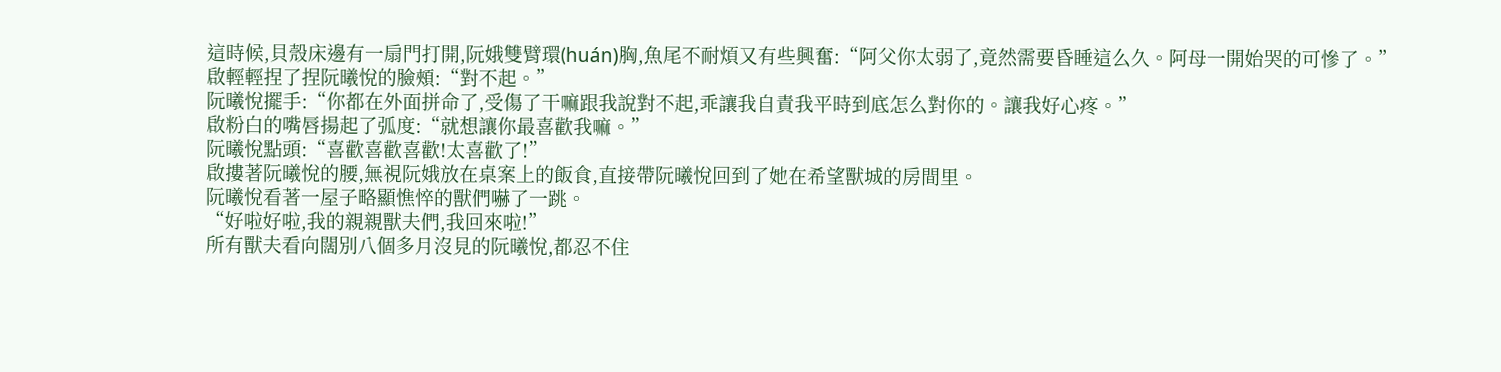這時候,貝殼床邊有一扇門打開,阮娥雙臂環(huán)胸,魚尾不耐煩又有些興奮:“阿父你太弱了,竟然需要昏睡這么久。阿母一開始哭的可慘了。”
啟輕輕捏了捏阮曦悅的臉頰:“對不起。”
阮曦悅擺手:“你都在外面拼命了,受傷了干嘛跟我說對不起,乖讓我自責我平時到底怎么對你的。讓我好心疼。”
啟粉白的嘴唇揚起了弧度:“就想讓你最喜歡我嘛。”
阮曦悅點頭:“喜歡喜歡喜歡!太喜歡了!”
啟摟著阮曦悅的腰,無視阮娥放在桌案上的飯食,直接帶阮曦悅回到了她在希望獸城的房間里。
阮曦悅看著一屋子略顯憔悴的獸們嚇了一跳。
“好啦好啦,我的親親獸夫們,我回來啦!”
所有獸夫看向闊別八個多月沒見的阮曦悅,都忍不住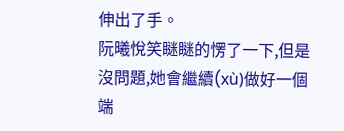伸出了手。
阮曦悅笑瞇瞇的愣了一下,但是沒問題,她會繼續(xù)做好一個端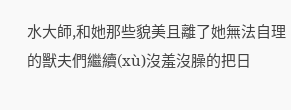水大師,和她那些貌美且離了她無法自理的獸夫們繼續(xù)沒羞沒臊的把日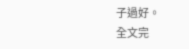子過好。
全文完